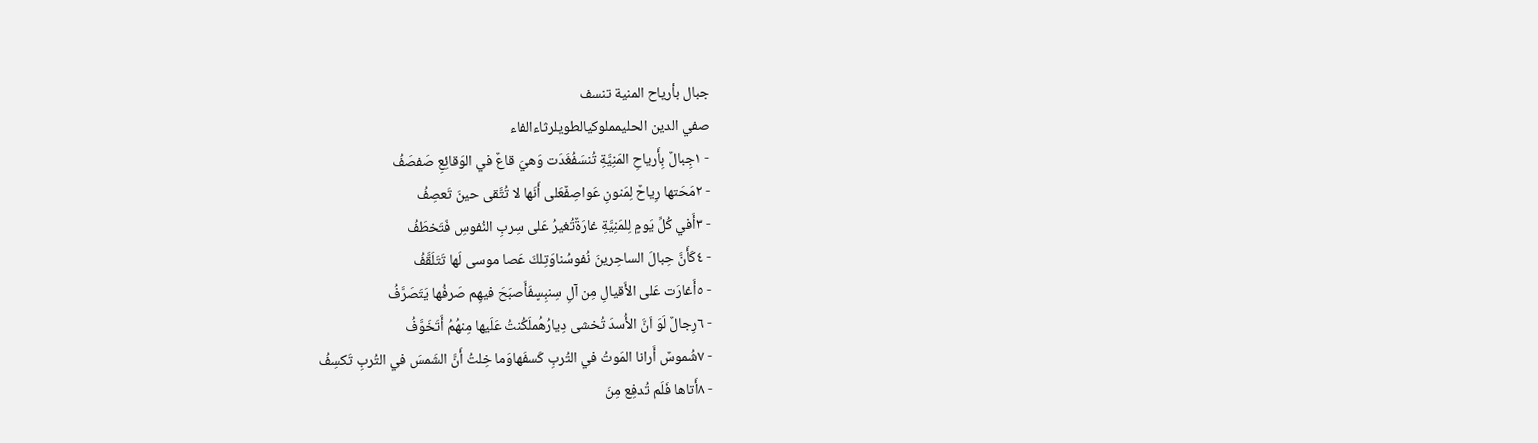جبال بأرياح المنية تنسف
صفي الدين الحليمملوكيالطويلرثاءالفاء
- ١جِبالٌ بِأَرياحِ المَنِيَّةِ تُنسَفُغَدَت وَهيَ قاعٌ في الوَقائِعِ صَفصَفُ
- ٢مَحَتها رِياحٌ لِمَنونِ عَواصِفٌعَلى أَنَها لا تُتَّقى حينَ تَعصِفُ
- ٣أَفي كُلِّ يَومٍ لِلمَنِيَّةِ غارَةٌتُغيرُ عَلى سِربِ النُفوسِ فَتَخطَفُ
- ٤كَأَنَّ حِبالَ الساحِرينَ نُفوسُناوَتِلكَ عَصا موسى لَها تَتَلَقَّفُ
- ٥أَغارَت عَلى الأَقيالِ مِن آلِ سِنبِسٍفَأَصبَحَ فيهِم صَرفُها يَتَصَرَّفُ
- ٦رِجالٌ لَوَ اَنَّ الأُسدَ تُخشى دِيارُهُملَكُنتُ عَلَيها مِنهُمُ أَتَخَوَّفُ
- ٧شُموسٌ أَرانا المَوتُ في التُربِ كَسفَهاوَما خِلتُ أَنَّ الشَمسَ في التُربِ تَكسِفُ
- ٨أَتاها فَلَم تُدفِع مِنَ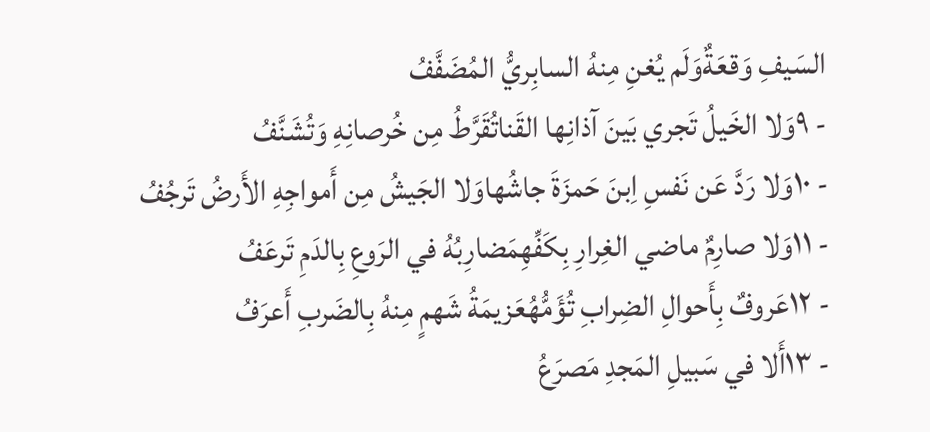السَيفِ وَقعَةٌوَلَم يُغنِ مِنهُ السابِريُّ المُضَفَّفُ
- ٩وَلا الخَيلُ تَجري بَينَ آذانِها القَناتُقَرَّطُ مِن خُرصانِهِ وَتُشَنَّفُ
- ١٠وَلا رَدَّ عَن نَفسِ اِبنَ حَمزَةَ جاشُهاوَلا الجَيشُ مِن أَمواجِهِ الأَرضُ تَرجُفُ
- ١١وَلا صارِمٌ ماضي الغِرارِ بِكَفِّهِمَضارِبُهُ في الرَوعِ بِالدَمِ تَرعَفُ
- ١٢عَروفٌ بِأَحوالِ الضِرابِ تُؤَمُّهُعَزيمَةُ شَهمٍ مِنهُ بِالضَربِ أَعرَفُ
- ١٣أَلا في سَبيلِ المَجدِ مَصرَعُ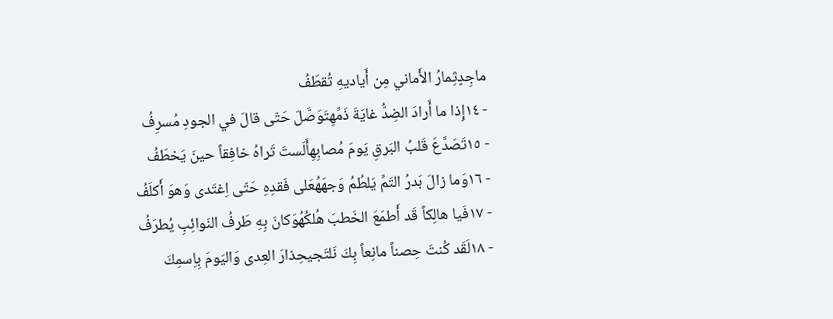ماجِدٍثِمارُ الأَماني مِن أَياديهِ تُقطَفُ
- ١٤إِذا ما أَرادَ الضِدُّ غايَةَ ذَمِّهِتَوَصَّلَ حَتّى قالَ في الجودِ مُسرِفُ
- ١٥تَصَدَّعَ قَلبُ البَرقِ يَومَ مُصابِهِأَلَستَ تَراهُ خافِقاً حينَ يَخطَفُ
- ١٦وَما زالَ بَدرُ التَمِّ يَلطُمُ وَجهَهُعَلى فَقدِهِ حَتّى اِغتَدى وَهوَ أَكلَفُ
- ١٧فَيا هالِكاً قَد أَطمَعَ الخَطبَ هُلكُهُوَكانَ بِهِ طَرفُ النَوائِبِ يُطرَفُ
- ١٨لَقَد كُنتَ حِصناً مانِعاً بِكَ نَلتَجيحِذارَ العِدى وَاليَومَ بِاِسمِكَ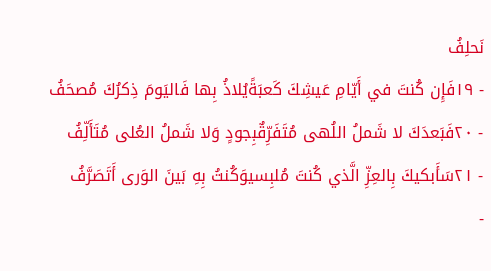نَحلِفُ
- ١٩فَإِن كُنتَ في أَيّامِ عَيشِكَ كَعبَةًيُلاذُ بِها فَاليَومَ ذِكرُكَ مُصحَفُ
- ٢٠فَبَعدَكَ لا شَملُ اللُهى مُتَفَرِّقٌبِجودٍ وَلا شَملُ العُلى مُتَأَلِّفُ
- ٢١سَأَبكيكَ بِالعِزِّ الَّذي كُنتَ مُلبِسيوَكُنتُ بِهِ بَينَ الوَرى أَتَصَرَّفُ
-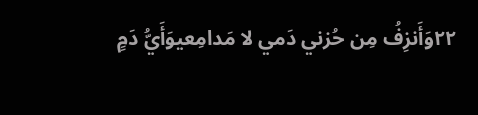٢٢وَأَنزِفُ مِن حُزني دَمي لا مَدامِعيوَأَيُّ دَمٍ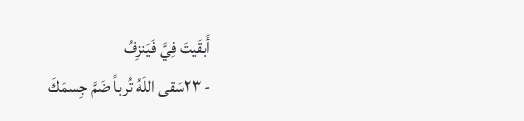أَبقَيتَ فِيَّ فَيَنزِفُ
- ٢٣سَقى اللَهُ تُرباً ضَمَّ جِسمَكَ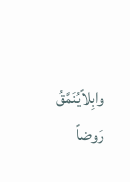وابِلاًيُنَمَّقُ رَوضاً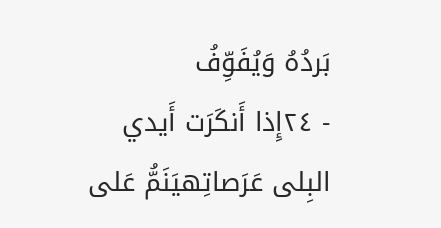بَردُهُ وَيُفَوِّفُ
- ٢٤إِذا أَنكَرَت أَيدي البِلى عَرَصاتِهيَنَمُّ عَلى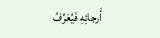أَرجائِهِ فَيُعَرِّفُ